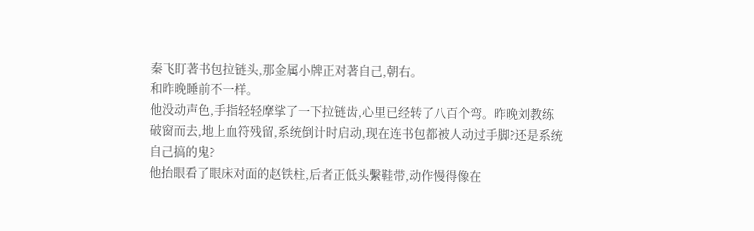秦飞盯著书包拉链头,那金属小牌正对著自己,朝右。
和昨晚睡前不一样。
他没动声色,手指轻轻摩挲了一下拉链齿,心里已经转了八百个弯。昨晚刘教练破窗而去,地上血符残留,系统倒计时启动,现在连书包都被人动过手脚?还是系统自己搞的鬼?
他抬眼看了眼床对面的赵铁柱,后者正低头繫鞋带,动作慢得像在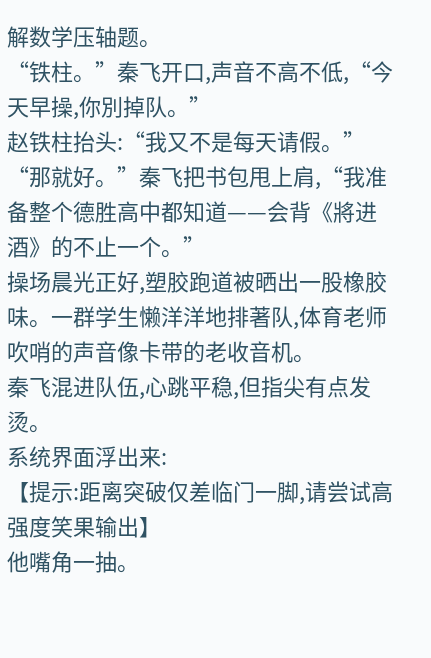解数学压轴题。
“铁柱。”秦飞开口,声音不高不低,“今天早操,你別掉队。”
赵铁柱抬头:“我又不是每天请假。”
“那就好。”秦飞把书包甩上肩,“我准备整个德胜高中都知道——会背《將进酒》的不止一个。”
操场晨光正好,塑胶跑道被晒出一股橡胶味。一群学生懒洋洋地排著队,体育老师吹哨的声音像卡带的老收音机。
秦飞混进队伍,心跳平稳,但指尖有点发烫。
系统界面浮出来:
【提示:距离突破仅差临门一脚,请尝试高强度笑果输出】
他嘴角一抽。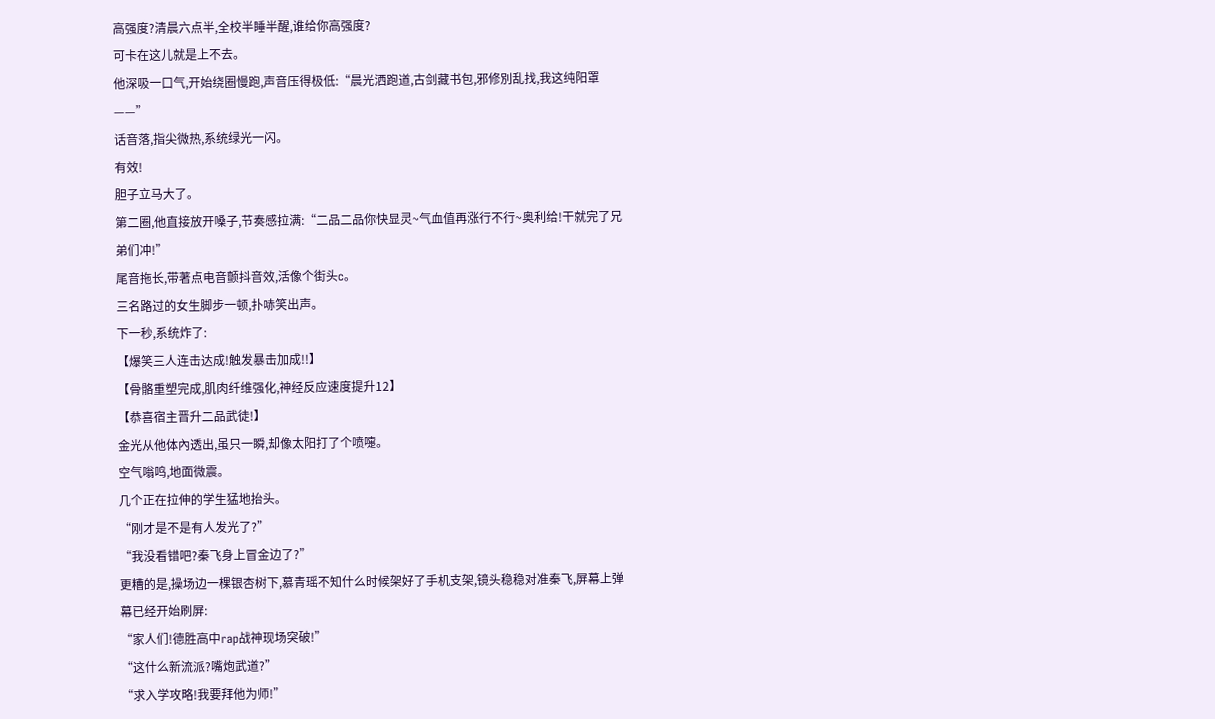高强度?清晨六点半,全校半睡半醒,谁给你高强度?
可卡在这儿就是上不去。
他深吸一口气,开始绕圈慢跑,声音压得极低:“晨光洒跑道,古剑藏书包,邪修別乱找,我这纯阳罩——”
话音落,指尖微热,系统绿光一闪。
有效!
胆子立马大了。
第二圈,他直接放开嗓子,节奏感拉满:“二品二品你快显灵~气血值再涨行不行~奥利给!干就完了兄弟们冲!”
尾音拖长,带著点电音颤抖音效,活像个街头c。
三名路过的女生脚步一顿,扑哧笑出声。
下一秒,系统炸了:
【爆笑三人连击达成!触发暴击加成!!】
【骨骼重塑完成,肌肉纤维强化,神经反应速度提升12】
【恭喜宿主晋升二品武徒!】
金光从他体內透出,虽只一瞬,却像太阳打了个喷嚏。
空气嗡鸣,地面微震。
几个正在拉伸的学生猛地抬头。
“刚才是不是有人发光了?”
“我没看错吧?秦飞身上冒金边了?”
更糟的是,操场边一棵银杏树下,慕青瑶不知什么时候架好了手机支架,镜头稳稳对准秦飞,屏幕上弹幕已经开始刷屏:
“家人们!德胜高中rap战神现场突破!”
“这什么新流派?嘴炮武道?”
“求入学攻略!我要拜他为师!”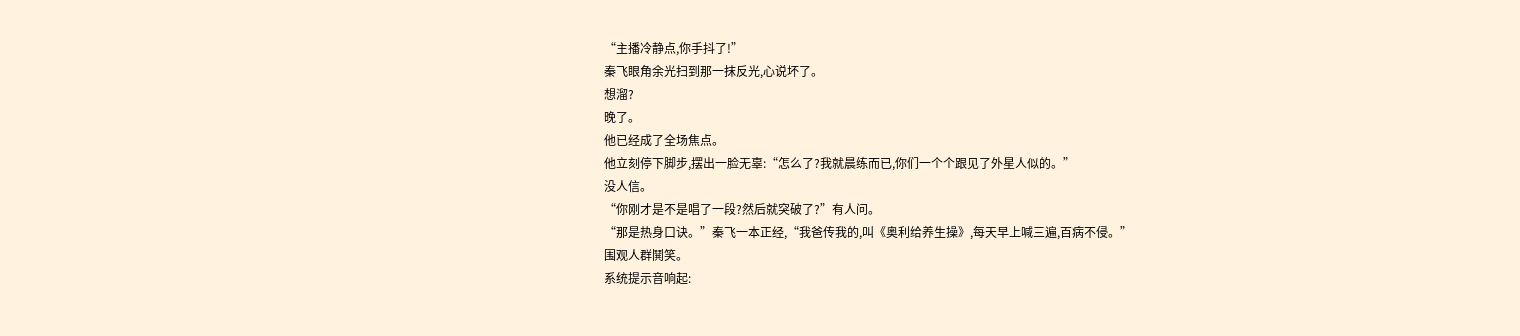“主播冷静点,你手抖了!”
秦飞眼角余光扫到那一抹反光,心说坏了。
想溜?
晚了。
他已经成了全场焦点。
他立刻停下脚步,摆出一脸无辜:“怎么了?我就晨练而已,你们一个个跟见了外星人似的。”
没人信。
“你刚才是不是唱了一段?然后就突破了?”有人问。
“那是热身口诀。”秦飞一本正经,“我爸传我的,叫《奥利给养生操》,每天早上喊三遍,百病不侵。”
围观人群鬨笑。
系统提示音响起: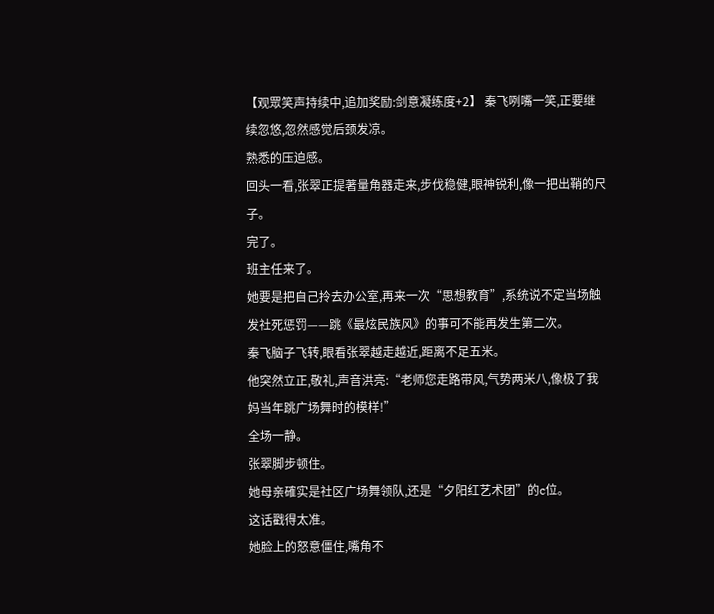【观眾笑声持续中,追加奖励:剑意凝练度+2】 秦飞咧嘴一笑,正要继续忽悠,忽然感觉后颈发凉。
熟悉的压迫感。
回头一看,张翠正提著量角器走来,步伐稳健,眼神锐利,像一把出鞘的尺子。
完了。
班主任来了。
她要是把自己拎去办公室,再来一次“思想教育”,系统说不定当场触发社死惩罚——跳《最炫民族风》的事可不能再发生第二次。
秦飞脑子飞转,眼看张翠越走越近,距离不足五米。
他突然立正,敬礼,声音洪亮:“老师您走路带风,气势两米八,像极了我妈当年跳广场舞时的模样!”
全场一静。
张翠脚步顿住。
她母亲確实是社区广场舞领队,还是“夕阳红艺术团”的c位。
这话戳得太准。
她脸上的怒意僵住,嘴角不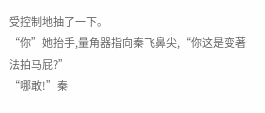受控制地抽了一下。
“你”她抬手,量角器指向秦飞鼻尖,“你这是变著法拍马屁?”
“哪敢!”秦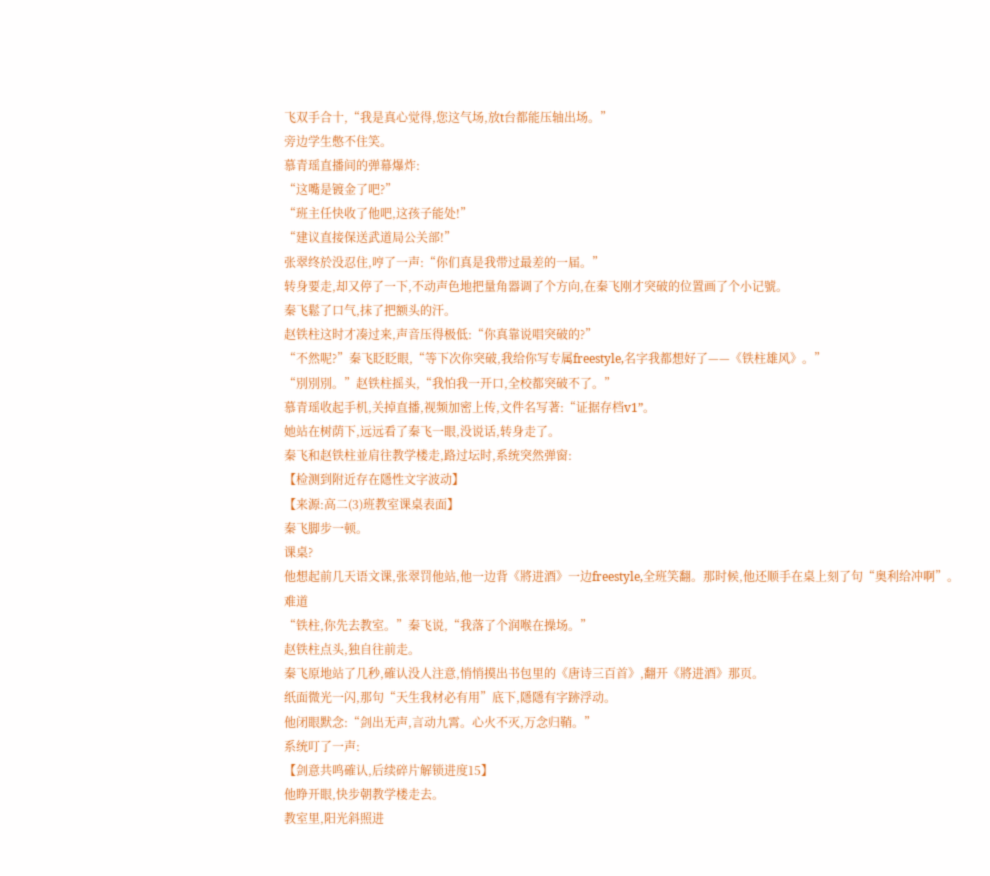飞双手合十,“我是真心觉得,您这气场,放t台都能压轴出场。”
旁边学生憋不住笑。
慕青瑶直播间的弹幕爆炸:
“这嘴是镀金了吧?”
“班主任快收了他吧,这孩子能处!”
“建议直接保送武道局公关部!”
张翠终於没忍住,哼了一声:“你们真是我带过最差的一届。”
转身要走,却又停了一下,不动声色地把量角器调了个方向,在秦飞刚才突破的位置画了个小记號。
秦飞鬆了口气,抹了把额头的汗。
赵铁柱这时才凑过来,声音压得极低:“你真靠说唱突破的?”
“不然呢?”秦飞眨眨眼,“等下次你突破,我给你写专属freestyle,名字我都想好了——《铁柱雄风》。”
“別別別。”赵铁柱摇头,“我怕我一开口,全校都突破不了。”
慕青瑶收起手机,关掉直播,视频加密上传,文件名写著:“证据存档v1”。
她站在树荫下,远远看了秦飞一眼,没说话,转身走了。
秦飞和赵铁柱並肩往教学楼走,路过坛时,系统突然弹窗:
【检测到附近存在隱性文字波动】
【来源:高二(3)班教室课桌表面】
秦飞脚步一顿。
课桌?
他想起前几天语文课,张翠罚他站,他一边背《將进酒》一边freestyle,全班笑翻。那时候,他还顺手在桌上刻了句“奥利给冲啊”。
难道
“铁柱,你先去教室。”秦飞说,“我落了个润喉在操场。”
赵铁柱点头,独自往前走。
秦飞原地站了几秒,確认没人注意,悄悄摸出书包里的《唐诗三百首》,翻开《將进酒》那页。
纸面微光一闪,那句“天生我材必有用”底下,隱隱有字跡浮动。
他闭眼默念:“剑出无声,言动九霄。心火不灭,万念归鞘。”
系统叮了一声:
【剑意共鸣確认,后续碎片解锁进度15】
他睁开眼,快步朝教学楼走去。
教室里,阳光斜照进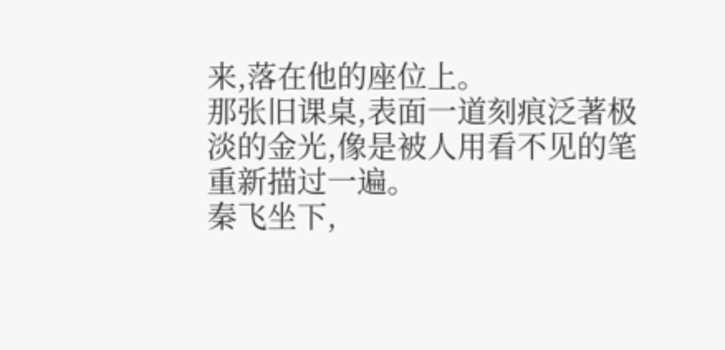来,落在他的座位上。
那张旧课桌,表面一道刻痕泛著极淡的金光,像是被人用看不见的笔重新描过一遍。
秦飞坐下,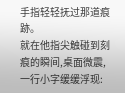手指轻轻抚过那道痕跡。
就在他指尖触碰到刻痕的瞬间,桌面微震,一行小字缓缓浮现: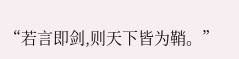“若言即剑,则天下皆为鞘。”